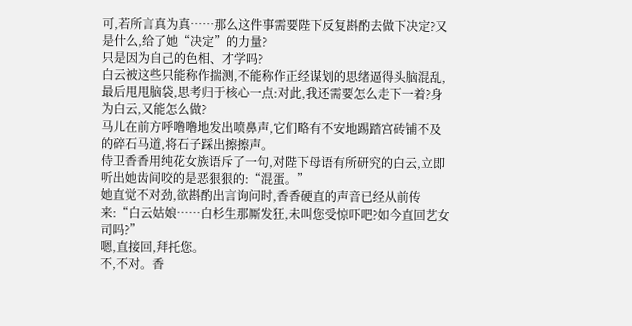可,若所言真为真……那么这件事需要陛下反复斟酌去做下决定?又是什么,给了她“决定”的力量?
只是因为自己的色相、才学吗?
白云被这些只能称作揣测,不能称作正经谋划的思绪逼得头脑混乱,最后甩甩脑袋,思考归于核心一点:对此,我还需要怎么走下一着?身为白云,又能怎么做?
马儿在前方呼噜噜地发出喷鼻声,它们略有不安地踢踏宫砖铺不及的碎石马道,将石子踩出擦擦声。
侍卫香香用纯花女族语斥了一句,对陛下母语有所研究的白云,立即听出她齿间咬的是恶狠狠的:“混蛋。”
她直觉不对劲,欲斟酌出言询问时,香香硬直的声音已经从前传来:“白云姑娘……白杉生那厮发狂,未叫您受惊吓吧?如今直回艺女司吗?”
嗯,直接回,拜托您。
不,不对。香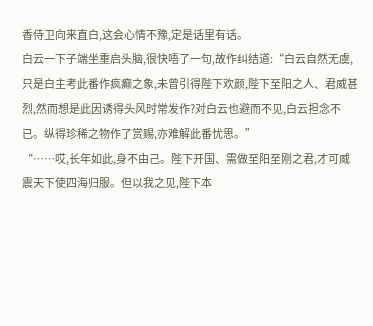香侍卫向来直白,这会心情不豫,定是话里有话。
白云一下子端坐重启头脑,很快唔了一句,故作纠结道:“白云自然无虞,只是白主考此番作疯癫之象,未曾引得陛下欢颜,陛下至阳之人、君威甚烈,然而想是此因诱得头风时常发作?对白云也避而不见,白云担念不已。纵得珍稀之物作了赏赐,亦难解此番忧思。”
“……哎,长年如此,身不由己。陛下开国、需做至阳至刚之君,才可威震天下使四海归服。但以我之见,陛下本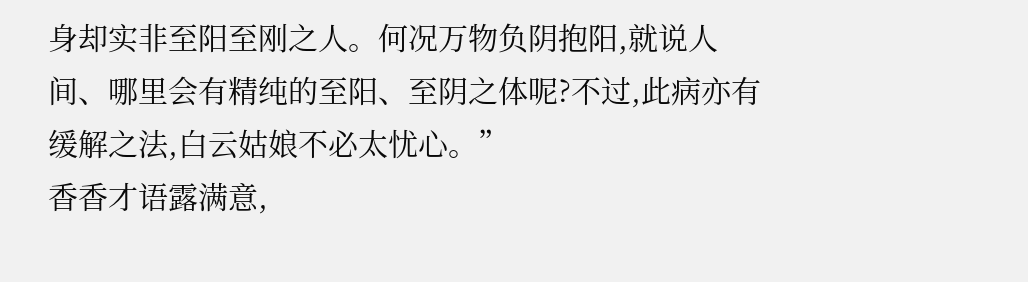身却实非至阳至刚之人。何况万物负阴抱阳,就说人间、哪里会有精纯的至阳、至阴之体呢?不过,此病亦有缓解之法,白云姑娘不必太忧心。”
香香才语露满意,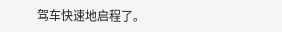驾车快速地启程了。